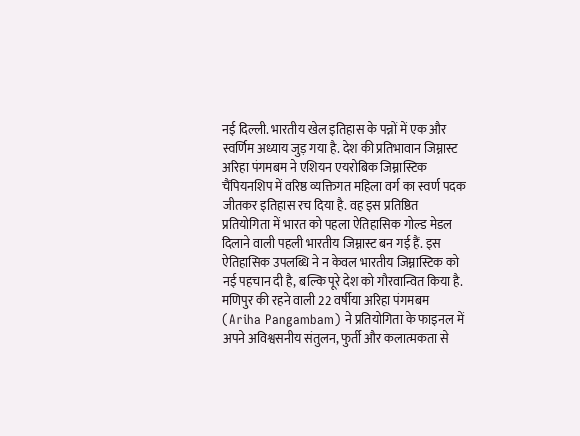नई दिल्ली. भारतीय खेल इतिहास के पन्नों में एक और स्वर्णिम अध्याय जुड़ गया है. देश की प्रतिभावान जिम्नास्ट अरिहा पंगमबम ने एशियन एयरोबिक जिम्नास्टिक चैंपियनशिप में वरिष्ठ व्यक्तिगत महिला वर्ग का स्वर्ण पदक जीतकर इतिहास रच दिया है. वह इस प्रतिष्ठित प्रतियोगिता में भारत को पहला ऐतिहासिक गोल्ड मेडल दिलाने वाली पहली भारतीय जिम्नास्ट बन गई हैं. इस ऐतिहासिक उपलब्धि ने न केवल भारतीय जिम्नास्टिक को नई पहचान दी है, बल्कि पूरे देश को गौरवान्वित किया है.
मणिपुर की रहने वाली 22 वर्षीया अरिहा पंगमबम (Ariha Pangambam) ने प्रतियोगिता के फाइनल में अपने अविश्वसनीय संतुलन, फुर्ती और कलात्मकता से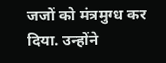जजों को मंत्रमुग्ध कर दिया. उन्होंने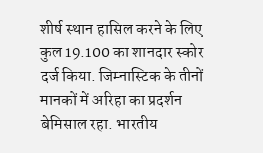शीर्ष स्थान हासिल करने के लिए कुल 19.100 का शानदार स्कोर दर्ज किया. जिम्नास्टिक के तीनों मानकों में अरिहा का प्रदर्शन बेमिसाल रहा. भारतीय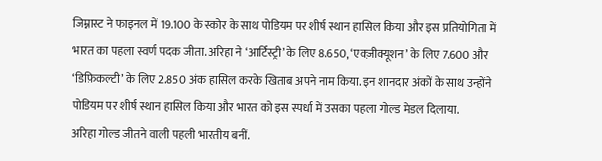जिम्नास्ट ने फाइनल में 19.100 के स्कोर के साथ पोडियम पर शीर्ष स्थान हासिल किया और इस प्रतियोगिता में भारत का पहला स्वर्ण पदक जीता. अरिहा ने ‘आर्टिस्ट्री’ के लिए 8.650, ‘एक्ज़ीक्यूशन’ के लिए 7.600 और ‘डिफ़िकल्टी’ के लिए 2.850 अंक हासिल करके खिताब अपने नाम किया. इन शानदार अंकों के साथ उन्होंने पोडियम पर शीर्ष स्थान हासिल किया और भारत को इस स्पर्धा में उसका पहला गोल्ड मेडल दिलाया.
अरिहा गोल्ड जीतने वाली पहली भारतीय बनीं.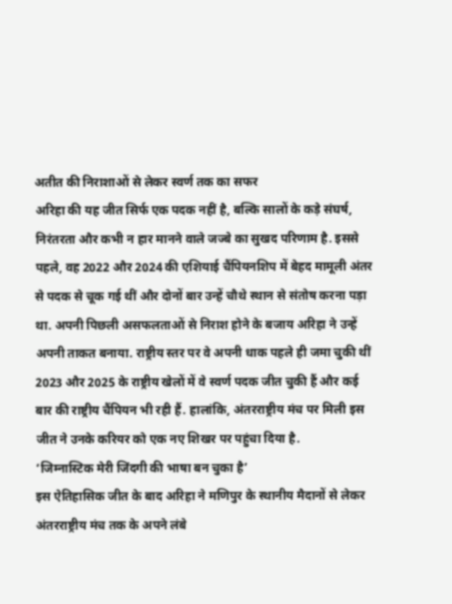अतीत की निराशाओं से लेकर स्वर्ण तक का सफर
अरिहा की यह जीत सिर्फ एक पदक नहीं है, बल्कि सालों के कड़े संघर्ष, निरंतरता और कभी न हार मानने वाले जज्बे का सुखद परिणाम है. इससे पहले, वह 2022 और 2024 की एशियाई चैंपियनशिप में बेहद मामूली अंतर से पदक से चूक गई थीं और दोनों बार उन्हें चौथे स्थान से संतोष करना पड़ा था. अपनी पिछली असफलताओं से निराश होने के बजाय अरिहा ने उन्हें अपनी ताकत बनाया. राष्ट्रीय स्तर पर वे अपनी धाक पहले ही जमा चुकी थीं 2023 और 2025 के राष्ट्रीय खेलों में वे स्वर्ण पदक जीत चुकी हैं और कई बार की राष्ट्रीय चैंपियन भी रही हैं. हालांकि, अंतरराष्ट्रीय मंच पर मिली इस जीत ने उनके करियर को एक नए शिखर पर पहुंचा दिया है.
‘जिम्नास्टिक मेरी जिंदगी की भाषा बन चुका है’
इस ऐतिहासिक जीत के बाद अरिहा ने मणिपुर के स्थानीय मैदानों से लेकर अंतरराष्ट्रीय मंच तक के अपने लंबे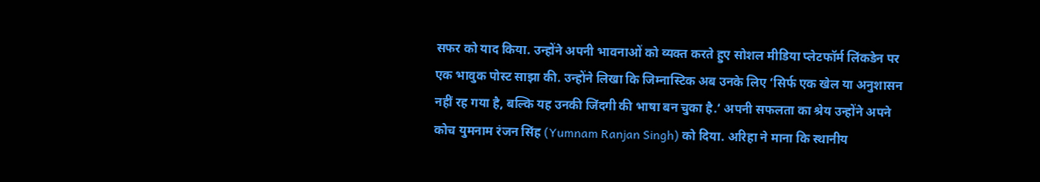सफर को याद किया. उन्होंने अपनी भावनाओं को व्यक्त करते हुए सोशल मीडिया प्लेटफॉर्म लिंकडेन पर एक भावुक पोस्ट साझा की. उन्होंने लिखा कि जिम्नास्टिक अब उनके लिए ‘सिर्फ एक खेल या अनुशासन नहीं रह गया है, बल्कि यह उनकी जिंदगी की भाषा बन चुका है.’ अपनी सफलता का श्रेय उन्होंने अपने कोच युमनाम रंजन सिंह (Yumnam Ranjan Singh) को दिया. अरिहा ने माना कि स्थानीय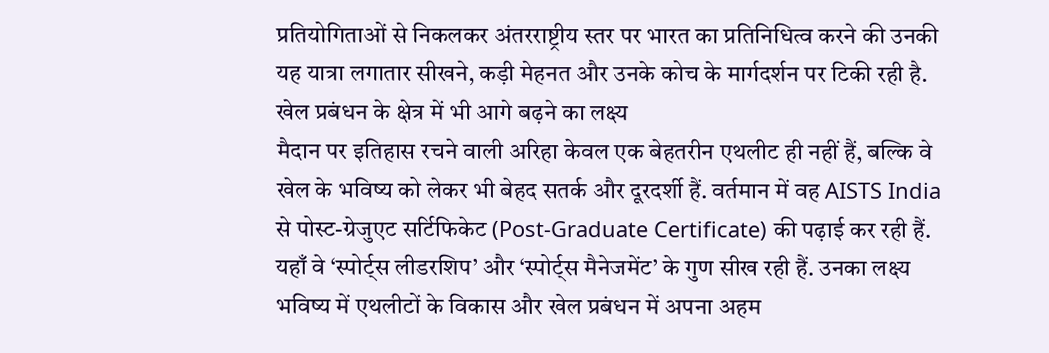प्रतियोगिताओं से निकलकर अंतरराष्ट्रीय स्तर पर भारत का प्रतिनिधित्व करने की उनकी यह यात्रा लगातार सीखने, कड़ी मेहनत और उनके कोच के मार्गदर्शन पर टिकी रही है.
खेल प्रबंधन के क्षेत्र में भी आगे बढ़ने का लक्ष्य
मैदान पर इतिहास रचने वाली अरिहा केवल एक बेहतरीन एथलीट ही नहीं हैं, बल्कि वे खेल के भविष्य को लेकर भी बेहद सतर्क और दूरदर्शी हैं. वर्तमान में वह AISTS India से पोस्ट-ग्रेजुएट सर्टिफिकेट (Post-Graduate Certificate) की पढ़ाई कर रही हैं. यहाँ वे ‘स्पोर्ट्स लीडरशिप’ और ‘स्पोर्ट्स मैनेजमेंट’ के गुण सीख रही हैं. उनका लक्ष्य भविष्य में एथलीटों के विकास और खेल प्रबंधन में अपना अहम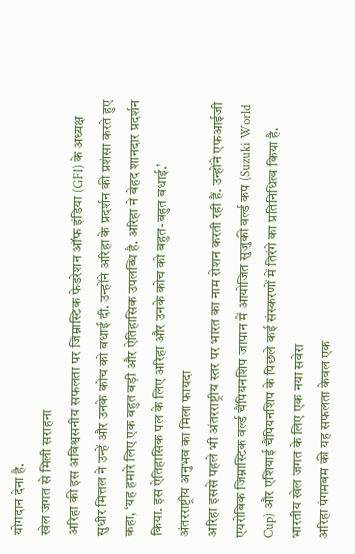योगदान देना है.
खेल जगत से मिली सराहना
अरिहा की इस अविश्वसनीय सफलता पर जिम्नास्टिक फेडरेशन ऑफ इंडिया (GFI) के अध्यक्ष सुधीर मित्तल ने उन्हें और उनके कोच को बधाई दी. उन्होंने अरिहा के प्रदर्शन की प्रशंसा करते हुए कहा, ‘यह हमारे लिए एक बहुत बड़ी और ऐतिहासिक उपलब्धि है. अरिहा ने बेहद शानदार प्रदर्शन किया. इस ऐतिहासिक पल के लिए अरिहा और उनके कोच को बहुत-बहुत बधाई.’
अंतरराष्ट्रीय अनुभव का मिला फायदा
अरिहा इससे पहले भी अंतरराष्ट्रीय स्तर पर भारत का नाम रोशन करती रही हैं. उन्होंने एफआईजी एयरोबिक जिम्नास्टिक वर्ल्ड चैंपियनशिप जापान में आयोजित सुजुकी वर्ल्ड कप (Suzuki World Cup) और एशियाई चैंपियनशिप के पिछले कई संस्करणों में तिरंगे का प्रतिनिधित्व किया है.
भारतीय खेल जगत के लिए एक नया सवेरा
अरिहा पंगमबम की यह सफलता केवल एक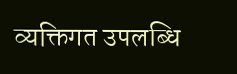व्यक्तिगत उपलब्धि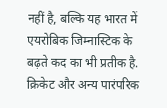नहीं है, बल्कि यह भारत में एयरोबिक जिम्नास्टिक के बढ़ते कद का भी प्रतीक है. क्रिकेट और अन्य पारंपरिक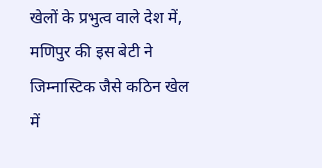खेलों के प्रभुत्व वाले देश में, मणिपुर की इस बेटी ने जिम्नास्टिक जैसे कठिन खेल में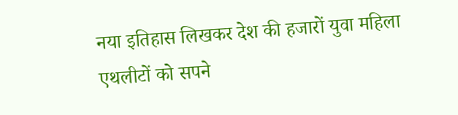नया इतिहास लिखकर देश की हजारों युवा महिला एथलीटों को सपने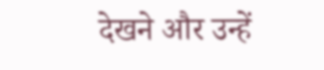देखने और उन्हें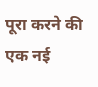पूरा करने की एक नई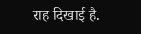राह दिखाई है.